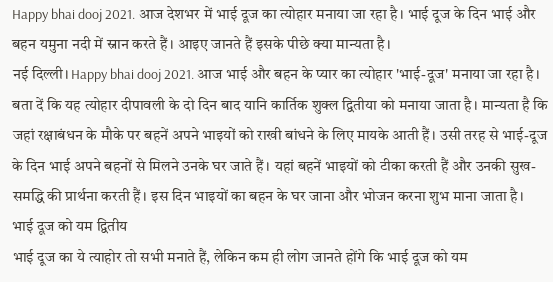Happy bhai dooj 2021. आज देशभर में भाई दूज का त्योहार मनाया जा रहा है। भाई दूज के दिन भाई और बहन यमुना नदी में स्नान करते हैं। आइए जानते हैं इसके पीछे क्या मान्यता है।
नई दिल्ली। Happy bhai dooj 2021. आज भाई और बहन के प्यार का त्योहार 'भाई-दूज' मनाया जा रहा है। बता दें कि यह त्योहार दीपावली के दो दिन बाद यानि कार्तिक शुक्ल द्वितीया को मनाया जाता है। मान्यता है कि जहां रक्षाबंधन के मौके पर बहनें अपने भाइयों को राखी बांधने के लिए मायके आती हैं। उसी तरह से भाई-दूज के दिन भाई अपने बहनों से मिलने उनके घर जाते हैं। यहां बहनें भाइयों को टीका करती हैं और उनकी सुख-समद्धि की प्रार्थना करती हैं। इस दिन भाइयों का बहन के घर जाना और भोजन करना शुभ माना जाता है।
भाई दूज को यम द्वितीय
भाई दूज का ये त्याहोर तो सभी मनाते हैं, लेकिन कम ही लोग जानते होंगे कि भाई दूज को यम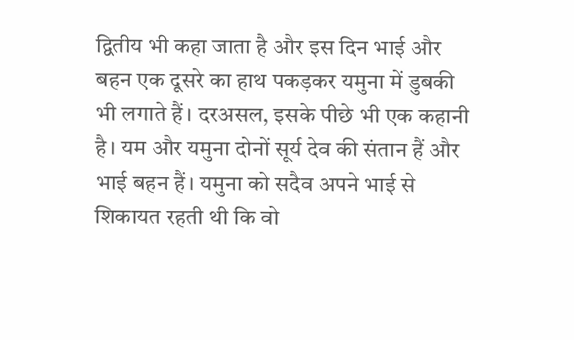द्वितीय भी कहा जाता है और इस दिन भाई और बहन एक दूसरे का हाथ पकड़कर यमुना में डुबकी भी लगाते हैं। दरअसल, इसके पीछे भी एक कहानी है। यम और यमुना दोनों सूर्य देव की संतान हैं और भाई बहन हैं। यमुना को सदैव अपने भाई से शिकायत रहती थी कि वो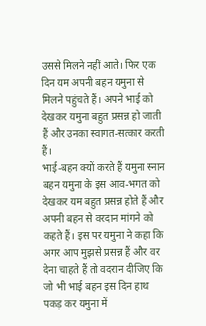उससे मिलने नहीं आते। फिर एक दिन यम अपनी बहन यमुना से मिलने पहुंचते हैं। अपने भाई को देखकर यमुना बहुत प्रसन्न हो जाती हैं और उनका स्वागत-सत्कार करती हैं।
भाई-बहन क्यों करते हैं यमुना स्नान
बहन यमुना के इस आव-भगत को देखकर यम बहुत प्रसन्न होते हैं और अपनी बहन से वरदान मांगने को कहते हैं। इस पर यमुना ने कहा कि अगर आप मुझसे प्रसन्न हैं और वर देना चाहते हैं तो वदरान दीजिए कि जो भी भाई बहन इस दिन हाथ पकड़ कर यमुना में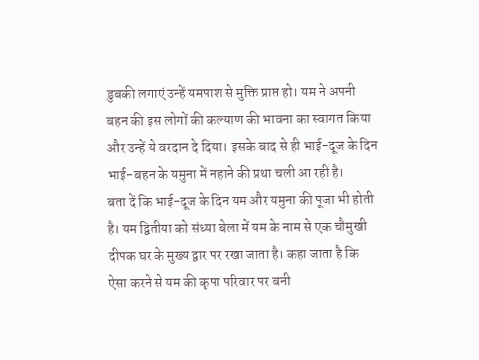डुबकी लगाएं उन्हें यमपाश से मुक्ति प्राप्त हो। यम ने अपनी बहन की इस लोगों की कल्याण की भावना का स्वागत किया और उन्हें ये वरदान दे दिया। इसके बाद से ही भाई-दूज के दिन भाई-बहन के यमुना में नहाने की प्रथा चली आ रही है।
बता दें कि भाई-दूज के दिन यम और यमुना की पूजा भी होती है। यम द्वितीया को संध्या बेला में यम के नाम से एक चौमुखी दीपक घर के मुख्य द्वार पर रखा जाता है। कहा जाता है कि ऐसा करने से यम की कृपा परिवार पर बनी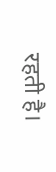रहती है।